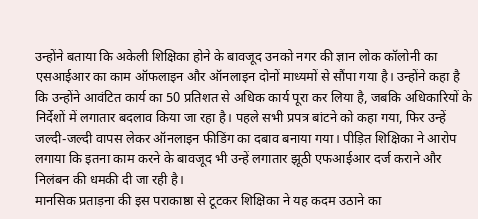उन्होंने बताया कि अकेली शिक्षिका होने के बावजूद उनको नगर की ज्ञान लोक कॉलोनी का एसआईआर का काम ऑफलाइन और ऑनलाइन दोनों माध्यमों से सौंपा गया है। उन्होंने कहा है कि उन्होंने आवंटित कार्य का 50 प्रतिशत से अधिक कार्य पूरा कर लिया है, जबकि अधिकारियों के निर्देशों में लगातार बदलाव किया जा रहा है। पहले सभी प्रपत्र बांटने को कहा गया, फिर उन्हें जल्दी-जल्दी वापस लेकर ऑनलाइन फीडिंग का दबाव बनाया गया। पीड़ित शिक्षिका ने आरोप लगाया कि इतना काम करने के बावजूद भी उन्हें लगातार झूठी एफआईआर दर्ज कराने और निलंबन की धमकी दी जा रही है।
मानसिक प्रताड़ना की इस पराकाष्ठा से टूटकर शिक्षिका ने यह कदम उठाने का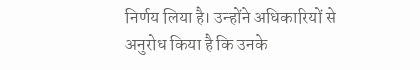निर्णय लिया है। उन्होंने अधिकारियों से अनुरोध किया है कि उनके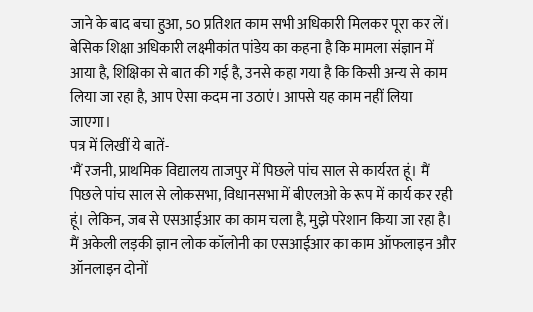जाने के बाद बचा हुआ, 50 प्रतिशत काम सभी अधिकारी मिलकर पूरा कर लें। बेसिक शिक्षा अधिकारी लक्ष्मीकांत पांडेय का कहना है कि मामला संज्ञान में आया है, शिक्षिका से बात की गई है, उनसे कहा गया है कि किसी अन्य से काम लिया जा रहा है, आप ऐसा कदम ना उठाएं। आपसे यह काम नहीं लिया जाएगा।
पत्र में लिखीं ये बातें-
'मैं रजनी, प्राथमिक विद्यालय ताजपुर में पिछले पांच साल से कार्यरत हूं। मैं पिछले पांच साल से लोकसभा, विधानसभा में बीएलओ के रूप में कार्य कर रही हूं। लेकिन, जब से एसआईआर का काम चला है, मुझे परेशान किया जा रहा है। मैं अकेली लड़की ज्ञान लोक कॉलोनी का एसआईआर का काम ऑफलाइन और ऑनलाइन दोनों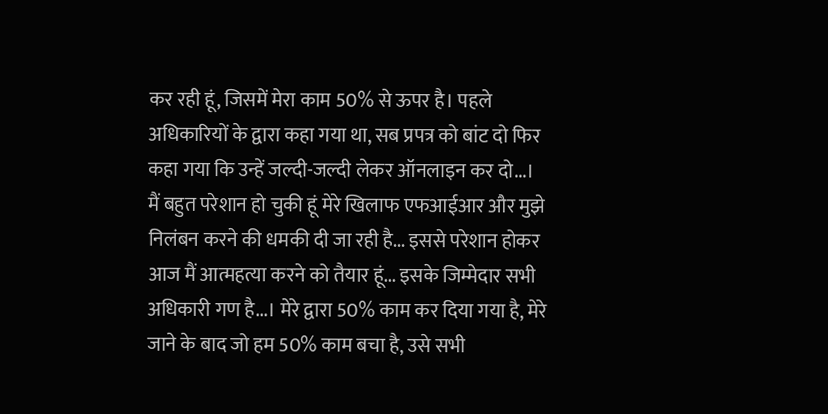कर रही हूं, जिसमें मेरा काम 50% से ऊपर है। पहले अधिकारियों के द्वारा कहा गया था, सब प्रपत्र को बांट दो फिर कहा गया कि उन्हें जल्दी-जल्दी लेकर ऑनलाइन कर दो...।
मैं बहुत परेशान हो चुकी हूं मेरे खिलाफ एफआईआर और मुझे निलंबन करने की धमकी दी जा रही है... इससे परेशान होकर आज मैं आत्महत्या करने को तैयार हूं... इसके जिम्मेदार सभी अधिकारी गण है...। मेरे द्वारा 50% काम कर दिया गया है, मेरे जाने के बाद जो हम 50% काम बचा है, उसे सभी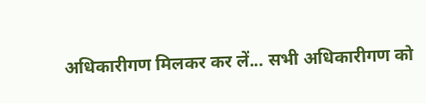अधिकारीगण मिलकर कर लें... सभी अधिकारीगण को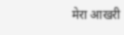मेरा आखरी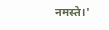नमस्ते।'